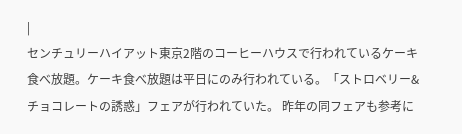|
センチュリーハイアット東京2階のコーヒーハウスで行われているケーキ食べ放題。ケーキ食べ放題は平日にのみ行われている。「ストロベリー&チョコレートの誘惑」フェアが行われていた。 昨年の同フェアも参考に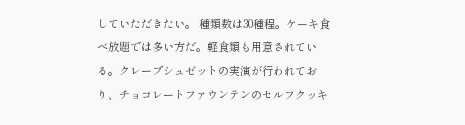していただきたい。 種類数は30種程。ケーキ食べ放題では多い方だ。軽食類も用意されている。クレープシュゼットの実演が行われており、チョコレートファウンテンのセルフクッキ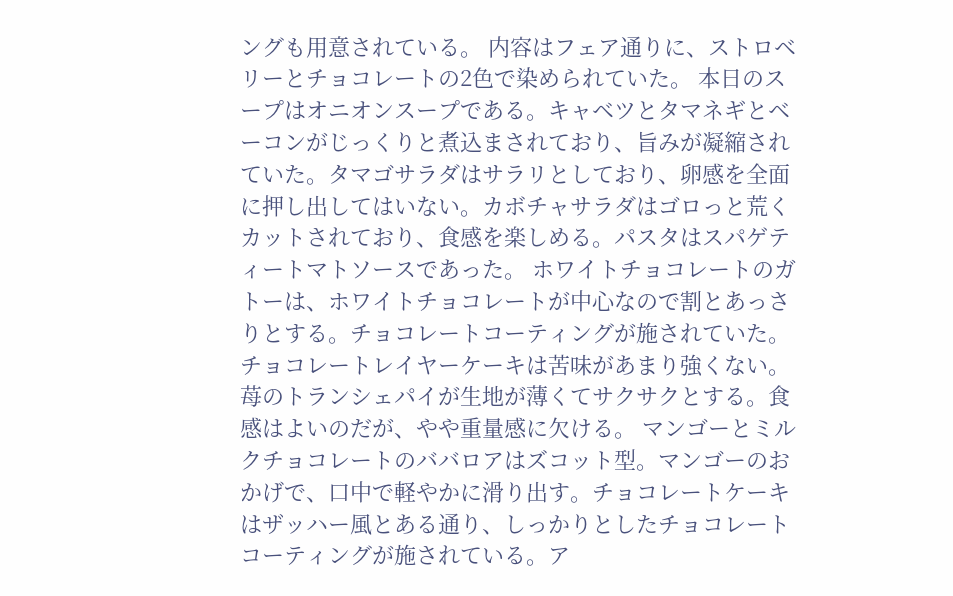ングも用意されている。 内容はフェア通りに、ストロベリーとチョコレートの2色で染められていた。 本日のスープはオニオンスープである。キャベツとタマネギとベーコンがじっくりと煮込まされており、旨みが凝縮されていた。タマゴサラダはサラリとしており、卵感を全面に押し出してはいない。カボチャサラダはゴロっと荒くカットされており、食感を楽しめる。パスタはスパゲティートマトソースであった。 ホワイトチョコレートのガトーは、ホワイトチョコレートが中心なので割とあっさりとする。チョコレートコーティングが施されていた。チョコレートレイヤーケーキは苦味があまり強くない。苺のトランシェパイが生地が薄くてサクサクとする。食感はよいのだが、やや重量感に欠ける。 マンゴーとミルクチョコレートのババロアはズコット型。マンゴーのおかげで、口中で軽やかに滑り出す。チョコレートケーキはザッハー風とある通り、しっかりとしたチョコレートコーティングが施されている。ア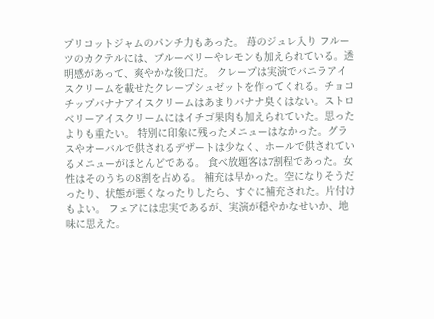プリコットジャムのパンチ力もあった。 苺のジュレ入り フルーツのカクテルには、ブルーベリーやレモンも加えられている。透明感があって、爽やかな後口だ。 クレープは実演でバニラアイスクリームを載せたクレープシュゼットを作ってくれる。チョコチップバナナアイスクリームはあまりバナナ臭くはない。ストロベリーアイスクリームにはイチゴ果肉も加えられていた。思ったよりも重たい。 特別に印象に残ったメニューはなかった。グラスやオーバルで供されるデザートは少なく、ホールで供されているメニューがほとんどである。 食べ放題客は7割程であった。女性はそのうちの8割を占める。 補充は早かった。空になりそうだったり、状態が悪くなったりしたら、すぐに補充された。片付けもよい。 フェアには忠実であるが、実演が穏やかなせいか、地味に思えた。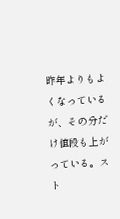昨年よりもよくなっているが、その分だけ値段も上がっている。スト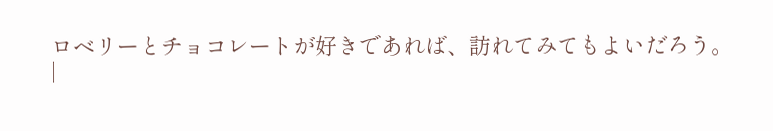ロベリーとチョコレートが好きであれば、訪れてみてもよいだろう。
|